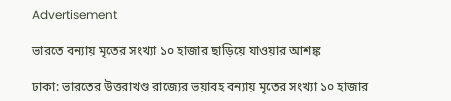Advertisement

ভারতে বন্যায় মৃতের সংখ্যা ১০ হাজার ছাড়িয়ে যাওয়ার আশঙ্ক

ঢাকা: ভারতের উত্তরাখণ্ড রাজ্যের ভয়াবহ বন্যায় মৃতের সংখ্যা ১০ হাজার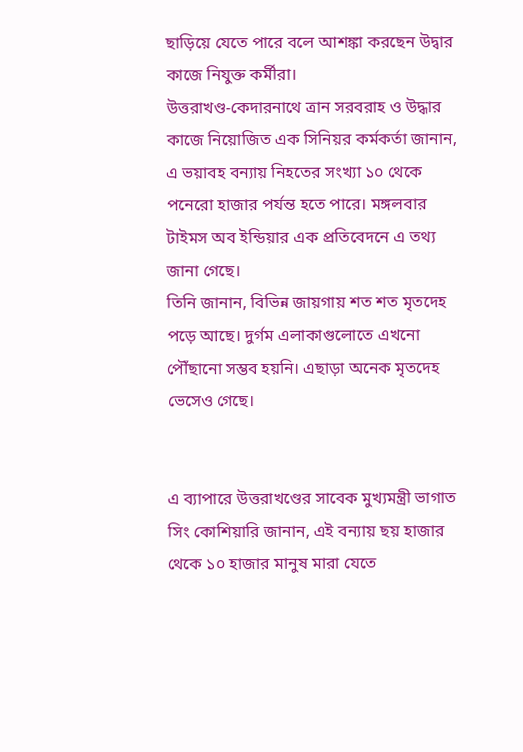ছাড়িয়ে যেতে পারে বলে আশঙ্কা করছেন উদ্বার কাজে নিযুক্ত কর্মীরা।
উত্তরাখণ্ড-কেদারনাথে ত্রান সরবরাহ ও উদ্ধার কাজে নিয়োজিত এক সিনিয়র কর্মকর্তা জানান, এ ভয়াবহ বন্যায় নিহতের সংখ্যা ১০ থেকে পনেরো হাজার পর্যন্ত হতে পারে। মঙ্গলবার টাইমস অব ইন্ডিয়ার এক প্রতিবেদনে এ তথ্য জানা গেছে।
তিনি জানান, বিভিন্ন জায়গায় শত শত মৃতদেহ পড়ে আছে। দুর্গম এলাকাগুলোতে এখনো পৌঁছানো সম্ভব হয়নি। এছাড়া অনেক মৃতদেহ ভেসেও গেছে।


এ ব্যাপারে উত্তরাখণ্ডের সাবেক মুখ্যমন্ত্রী ভাগাত সিং কোশিয়ারি জানান, এই বন্যায় ছয় হাজার থেকে ১০ হাজার মানুষ মারা যেতে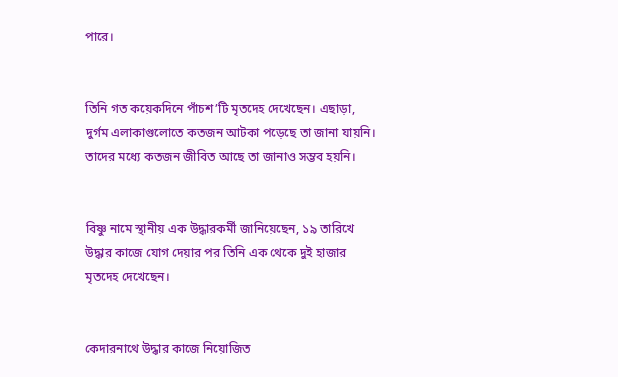পারে।


তিনি গত কয়েকদিনে পাঁচশ’টি মৃতদেহ দেখেছেন। এছাড়া, দুর্গম এলাকাগুলোতে কতজন আটকা পড়েছে তা জানা যায়নি। তাদের মধ্যে কতজন জীবিত আছে তা জানাও সম্ভব হয়নি।


বিষ্ণু নামে স্থানীয় এক উদ্ধারকর্মী জানিয়েছেন, ১৯ তারিখে উদ্ধার কাজে যোগ দেয়ার পর তিনি এক থেকে দুই হাজার মৃতদেহ দেখেছেন।


কেদারনাথে উদ্ধার কাজে নিয়োজিত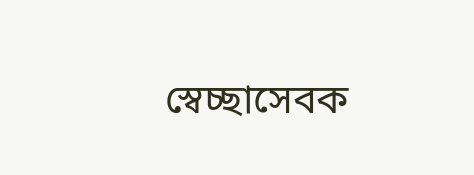স্বেচ্ছাসেবক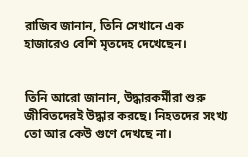রাজিব জানান, তিনি সেখানে এক হাজারেও বেশি মৃতদেহ দেখেছেন।


তিনি আরো জানান, উদ্ধারকর্মীরা শুরু জীবিতদেরই উদ্ধার করছে। নিহতদের সংখ্য তো আর কেউ গুণে দেখছে না।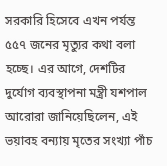সরকারি হিসেবে এখন পর্যন্ত ৫৫৭ জনের মৃত্যুর কথা বলা হচ্ছে। এর আগে, দেশটির দুর্যোগ ব্যবস্থাপনা মন্ত্রী যশপাল আরোরা জানিয়েছিলেন, এই ভয়াবহ বন্যায় মৃতের সংখ্যা পাঁচ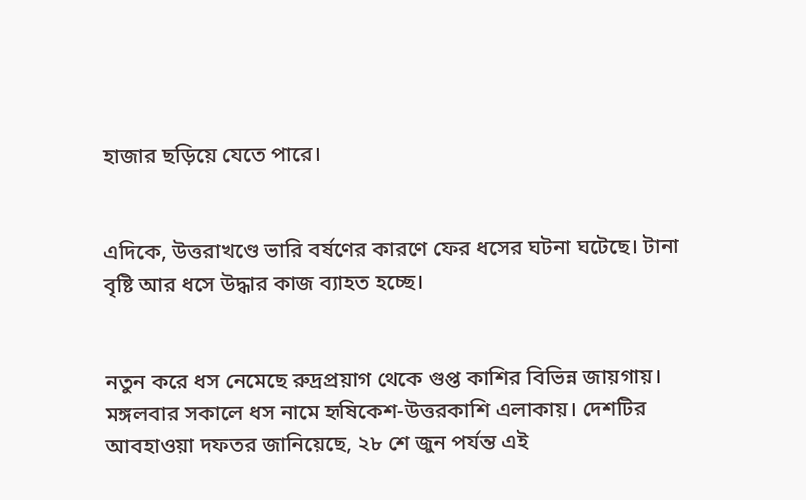হাজার ছড়িয়ে যেতে পারে।


এদিকে, উত্তরাখণ্ডে ভারি বর্ষণের কারণে ফের ধসের ঘটনা ঘটেছে। টানা বৃষ্টি আর ধসে উদ্ধার কাজ ব্যাহত হচ্ছে।


নতুন করে ধস নেমেছে রুদ্রপ্রয়াগ থেকে গুপ্ত কাশির বিভিন্ন জায়গায়। মঙ্গলবার সকালে ধস নামে হৃষিকেশ-উত্তরকাশি এলাকায়। দেশটির আবহাওয়া দফতর জানিয়েছে, ২৮ শে জুন পর্যন্ত এই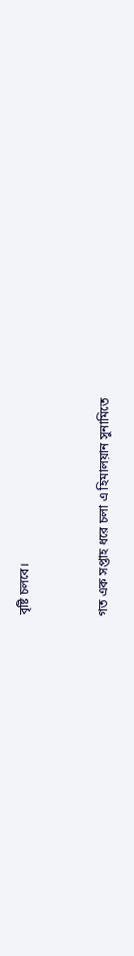বৃষ্টি চলবে।


গত এক সপ্তাহ ধরে চলা এ হিমালয়ান সুনামিতে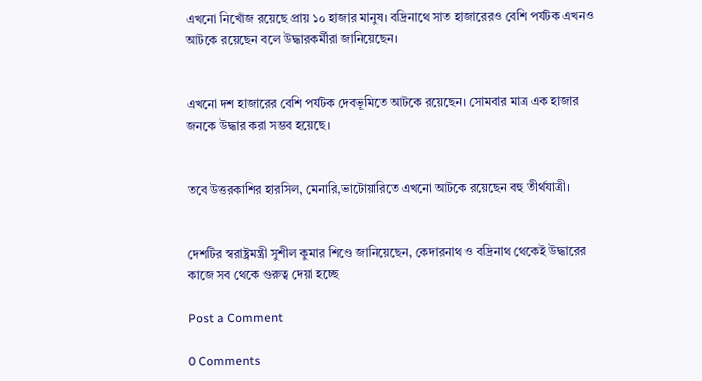এখনো নিখোঁজ রয়েছে প্রায় ১০ হাজার মানুষ। বদ্রিনাথে সাত হাজারেরও বেশি পর্যটক এখনও আটকে রয়েছেন বলে উদ্ধারকর্মীরা জানিয়েছেন।


এখনো দশ হাজারের বেশি পর্যটক দেবভূমিতে আটকে রয়েছেন। সোমবার মাত্র এক হাজার জনকে উদ্ধার করা সম্ভব হয়েছে।


তবে উত্তরকাশির হারসিল, মেনারি,ভাটোয়ারিতে এখনো আটকে রয়েছেন বহু তীর্থযাত্রী।


দেশটির স্বরাষ্ট্রমন্ত্রী সুশীল কুমার শিণ্ডে জানিয়েছেন, কেদারনাথ ও বদ্রিনাথ থেকেই উদ্ধারের কাজে সব থেকে গুরুত্ব দেয়া হচ্ছে

Post a Comment

0 Comments